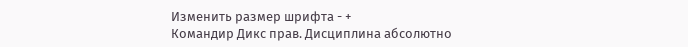Изменить размер шрифта - +
Командир Дикс прав. Дисциплина абсолютно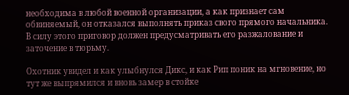необходима в любой военной организации, а как признает сам обвиняемый, он отказался выполнять приказ свого прямого начальника. В силу этого приговор должен предусматривать его разжалование и заточение в тюрьму.

Охотник увидел и как улыбнулся Дикс, и как Рип поник на мгновение, но тут же выпрямился и вновь замер в стойке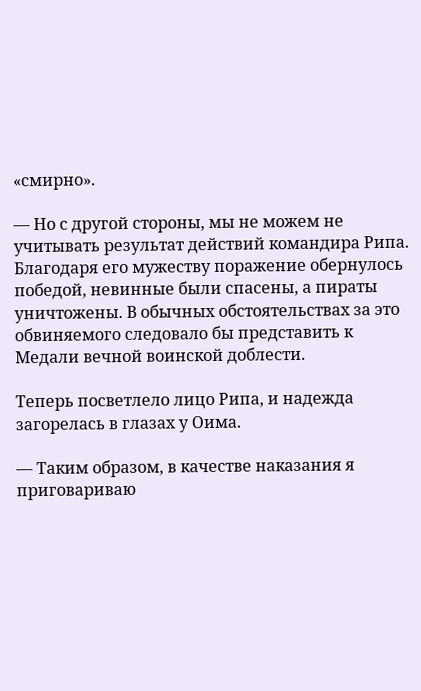«смирно».

— Но с другой стороны, мы не можем не учитывать результат действий командира Рипа. Благодаря его мужеству поражение обернулось победой, невинные были спасены, а пираты уничтожены. В обычных обстоятельствах за это обвиняемого следовало бы представить к Медали вечной воинской доблести.

Теперь посветлело лицо Рипа, и надежда загорелась в глазах у Оима.

— Таким образом, в качестве наказания я приговариваю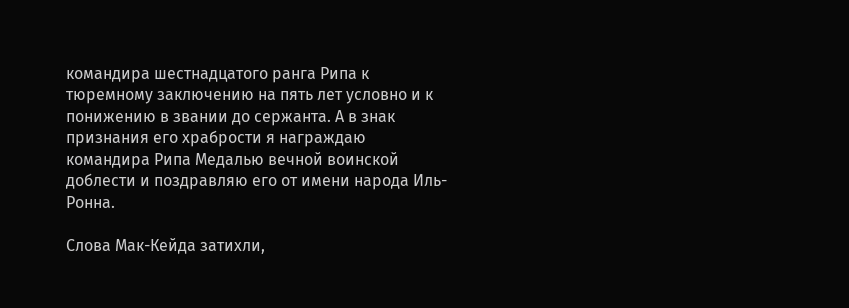командира шестнадцатого ранга Рипа к тюремному заключению на пять лет условно и к понижению в звании до сержанта. А в знак признания его храбрости я награждаю командира Рипа Медалью вечной воинской доблести и поздравляю его от имени народа Иль-Ронна.

Слова Мак-Кейда затихли,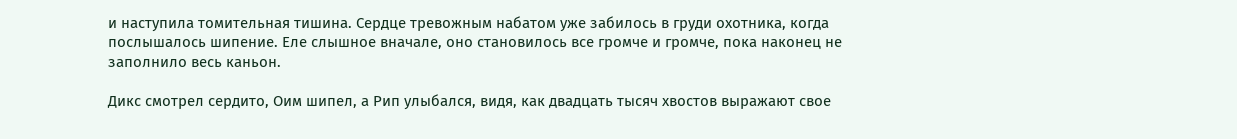и наступила томительная тишина. Сердце тревожным набатом уже забилось в груди охотника, когда послышалось шипение. Еле слышное вначале, оно становилось все громче и громче, пока наконец не заполнило весь каньон.

Дикс смотрел сердито, Оим шипел, а Рип улыбался, видя, как двадцать тысяч хвостов выражают свое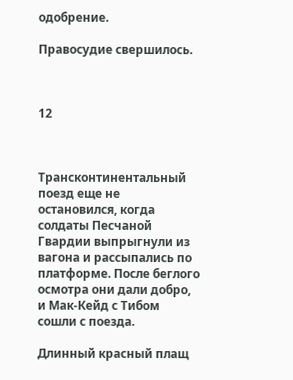одобрение.

Правосудие свершилось.



12



Трансконтинентальный поезд еще не остановился, когда солдаты Песчаной Гвардии выпрыгнули из вагона и рассыпались по платформе. После беглого осмотра они дали добро, и Мак-Кейд с Тибом сошли с поезда.

Длинный красный плащ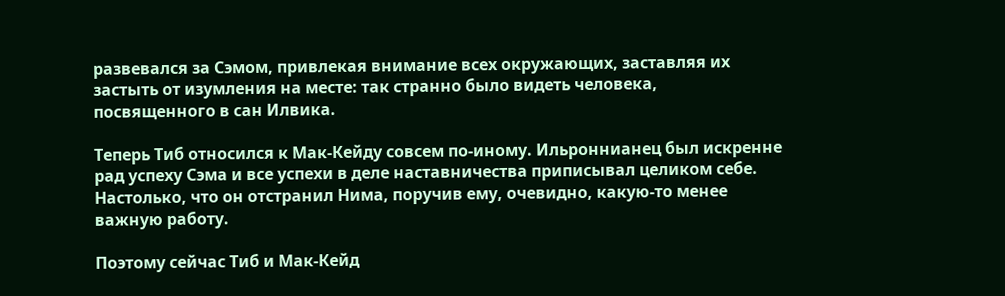развевался за Сэмом, привлекая внимание всех окружающих, заставляя их застыть от изумления на месте: так странно было видеть человека, посвященного в сан Илвика.

Теперь Тиб относился к Мак-Кейду совсем по-иному. Ильроннианец был искренне рад успеху Сэма и все успехи в деле наставничества приписывал целиком себе. Настолько, что он отстранил Нима, поручив ему, очевидно, какую-то менее важную работу.

Поэтому сейчас Тиб и Мак-Кейд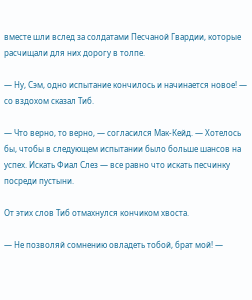вместе шли вслед за солдатами Песчаной Гвардии, которые расчищали для них дорогу в толпе.

— Ну, Сэм, одно испытание кончилось и начинается новое! — со вздохом сказал Тиб.

— Что верно, то верно, — согласился Мак-Кейд. — Хотелось бы, чтобы в следующем испытании было больше шансов на успех. Искать Фиал Слез — все равно что искать песчинку посреди пустыни.

От этих слов Тиб отмахнулся кончиком хвоста.

— Не позволяй сомнению овладеть тобой, брат мой! —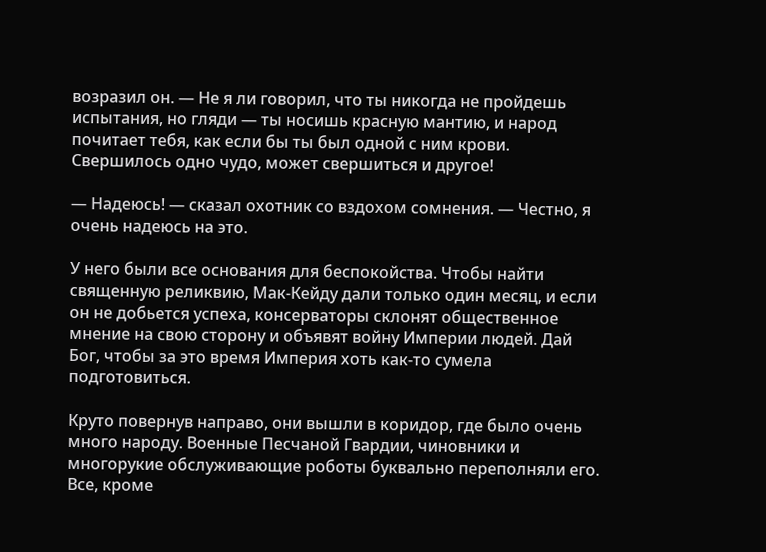возразил он. — Не я ли говорил, что ты никогда не пройдешь испытания, но гляди — ты носишь красную мантию, и народ почитает тебя, как если бы ты был одной с ним крови. Свершилось одно чудо, может свершиться и другое!

— Надеюсь! — сказал охотник со вздохом сомнения. — Честно, я очень надеюсь на это.

У него были все основания для беспокойства. Чтобы найти священную реликвию, Мак-Кейду дали только один месяц, и если он не добьется успеха, консерваторы склонят общественное мнение на свою сторону и объявят войну Империи людей. Дай Бог, чтобы за это время Империя хоть как-то сумела подготовиться.

Круто повернув направо, они вышли в коридор, где было очень много народу. Военные Песчаной Гвардии, чиновники и многорукие обслуживающие роботы буквально переполняли его. Все, кроме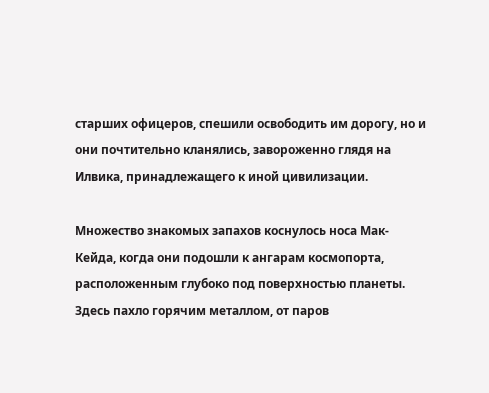старших офицеров, спешили освободить им дорогу, но и они почтительно кланялись, завороженно глядя на Илвика, принадлежащего к иной цивилизации.

Множество знакомых запахов коснулось носа Мак-Кейда, когда они подошли к ангарам космопорта, расположенным глубоко под поверхностью планеты. Здесь пахло горячим металлом, от паров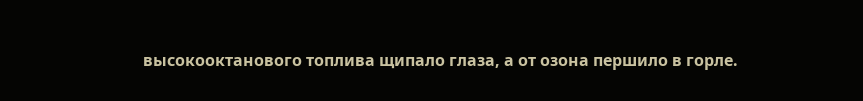высокооктанового топлива щипало глаза, а от озона першило в горле.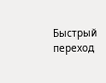Быстрый переход